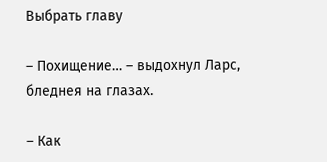Выбрать главу

– Похищение… – выдохнул Ларс, бледнея на глазах.

– Как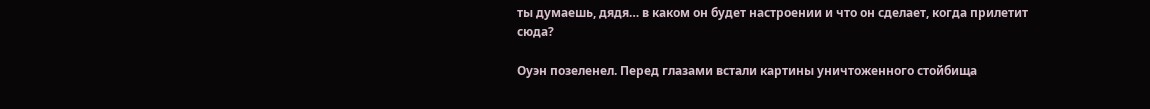ты думаешь, дядя… в каком он будет настроении и что он сделает, когда прилетит сюда?

Оуэн позеленел. Перед глазами встали картины уничтоженного стойбища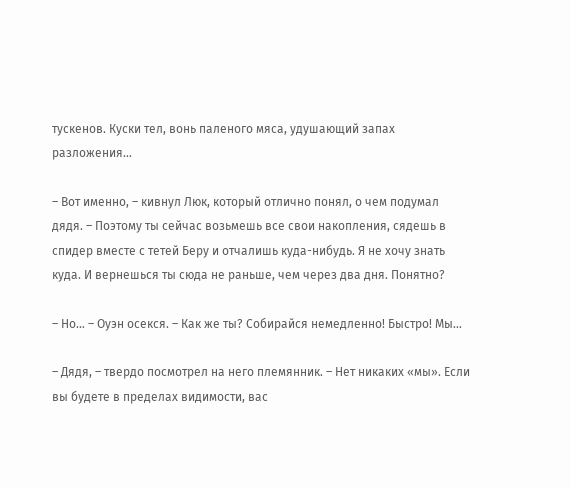тускенов. Куски тел, вонь паленого мяса, удушающий запах разложения…

– Вот именно, – кивнул Люк, который отлично понял, о чем подумал дядя. – Поэтому ты сейчас возьмешь все свои накопления, сядешь в спидер вместе с тетей Беру и отчалишь куда-нибудь. Я не хочу знать куда. И вернешься ты сюда не раньше, чем через два дня. Понятно?

– Но… – Оуэн осекся. – Как же ты? Собирайся немедленно! Быстро! Мы…

– Дядя, – твердо посмотрел на него племянник. – Нет никаких «мы». Если вы будете в пределах видимости, вас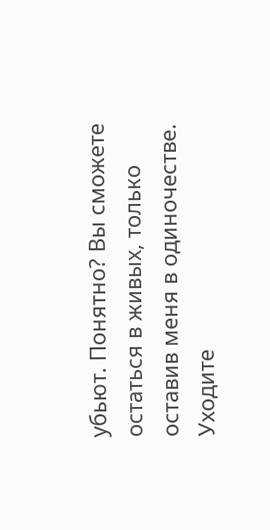убьют. Понятно? Вы сможете остаться в живых, только оставив меня в одиночестве. Уходите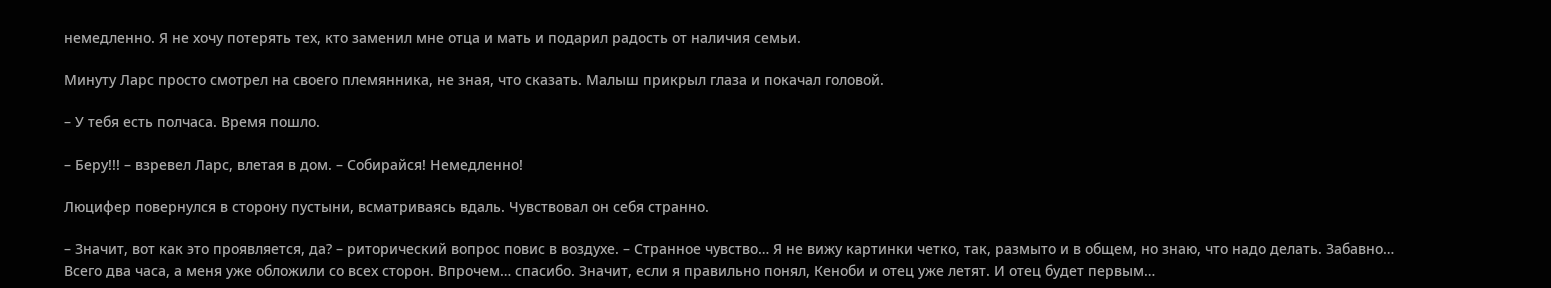немедленно. Я не хочу потерять тех, кто заменил мне отца и мать и подарил радость от наличия семьи.

Минуту Ларс просто смотрел на своего племянника, не зная, что сказать. Малыш прикрыл глаза и покачал головой.

– У тебя есть полчаса. Время пошло.

– Беру!!! – взревел Ларс, влетая в дом. – Собирайся! Немедленно!

Люцифер повернулся в сторону пустыни, всматриваясь вдаль. Чувствовал он себя странно.

– Значит, вот как это проявляется, да? – риторический вопрос повис в воздухе. – Странное чувство… Я не вижу картинки четко, так, размыто и в общем, но знаю, что надо делать. Забавно… Всего два часа, а меня уже обложили со всех сторон. Впрочем… спасибо. Значит, если я правильно понял, Кеноби и отец уже летят. И отец будет первым…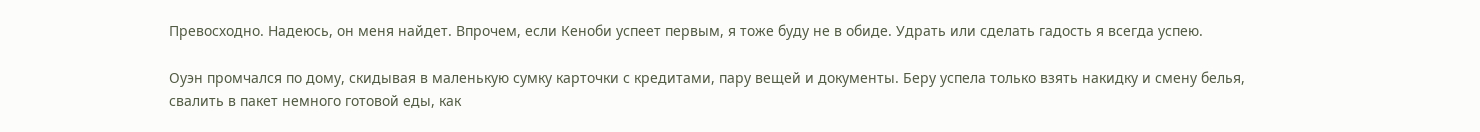Превосходно. Надеюсь, он меня найдет. Впрочем, если Кеноби успеет первым, я тоже буду не в обиде. Удрать или сделать гадость я всегда успею.

Оуэн промчался по дому, скидывая в маленькую сумку карточки с кредитами, пару вещей и документы. Беру успела только взять накидку и смену белья, свалить в пакет немного готовой еды, как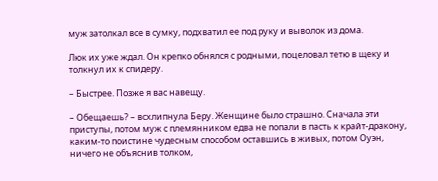муж затолкал все в сумку, подхватил ее под руку и выволок из дома.

Люк их уже ждал. Он крепко обнялся с родными, поцеловал тетю в щеку и толкнул их к спидеру.

– Быстрее. Позже я вас навещу.

– Обещаешь? – всхлипнула Беру. Женщине было страшно. Сначала эти приступы, потом муж с племянником едва не попали в пасть к крайт-дракону, каким-то поистине чудесным способом оставшись в живых, потом Оуэн, ничего не объяснив толком,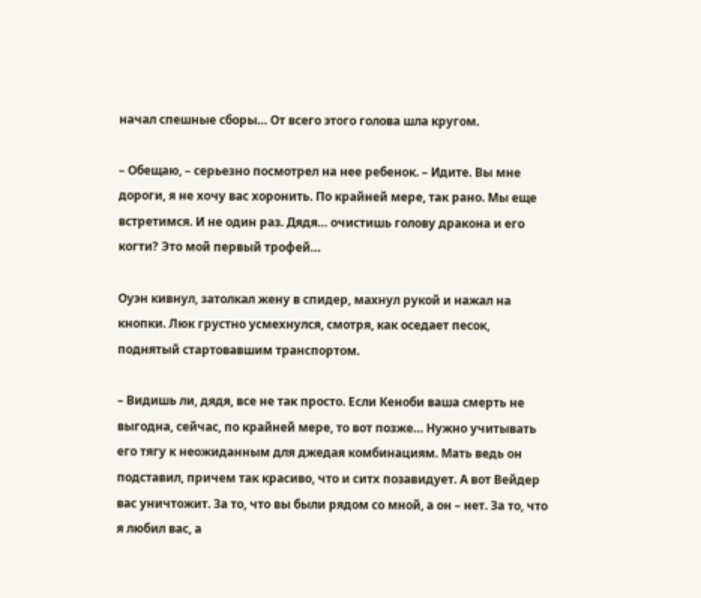начал спешные сборы… От всего этого голова шла кругом.

– Обещаю, – серьезно посмотрел на нее ребенок. – Идите. Вы мне дороги, я не хочу вас хоронить. По крайней мере, так рано. Мы еще встретимся. И не один раз. Дядя… очистишь голову дракона и его когти? Это мой первый трофей…

Оуэн кивнул, затолкал жену в спидер, махнул рукой и нажал на кнопки. Люк грустно усмехнулся, смотря, как оседает песок, поднятый стартовавшим транспортом.

– Видишь ли, дядя, все не так просто. Если Кеноби ваша смерть не выгодна, сейчас, по крайней мере, то вот позже… Нужно учитывать его тягу к неожиданным для джедая комбинациям. Мать ведь он подставил, причем так красиво, что и ситх позавидует. А вот Вейдер вас уничтожит. За то, что вы были рядом со мной, а он – нет. За то, что я любил вас, а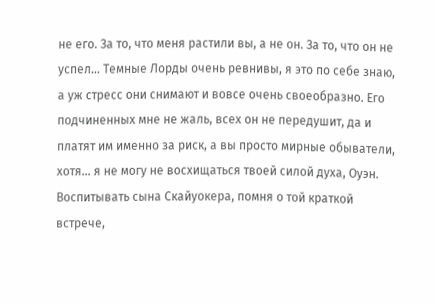не его. За то, что меня растили вы, а не он. За то, что он не успел… Темные Лорды очень ревнивы, я это по себе знаю, а уж стресс они снимают и вовсе очень своеобразно. Его подчиненных мне не жаль, всех он не передушит, да и платят им именно за риск, а вы просто мирные обыватели, хотя… я не могу не восхищаться твоей силой духа, Оуэн. Воспитывать сына Скайуокера, помня о той краткой встрече,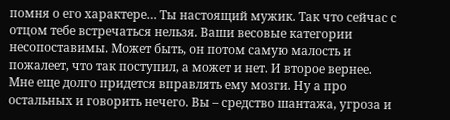помня о его характере… Ты настоящий мужик. Так что сейчас с отцом тебе встречаться нельзя. Ваши весовые категории несопоставимы. Может быть, он потом самую малость и пожалеет, что так поступил, а может и нет. И второе вернее. Мне еще долго придется вправлять ему мозги. Ну а про остальных и говорить нечего. Вы – средство шантажа, угроза и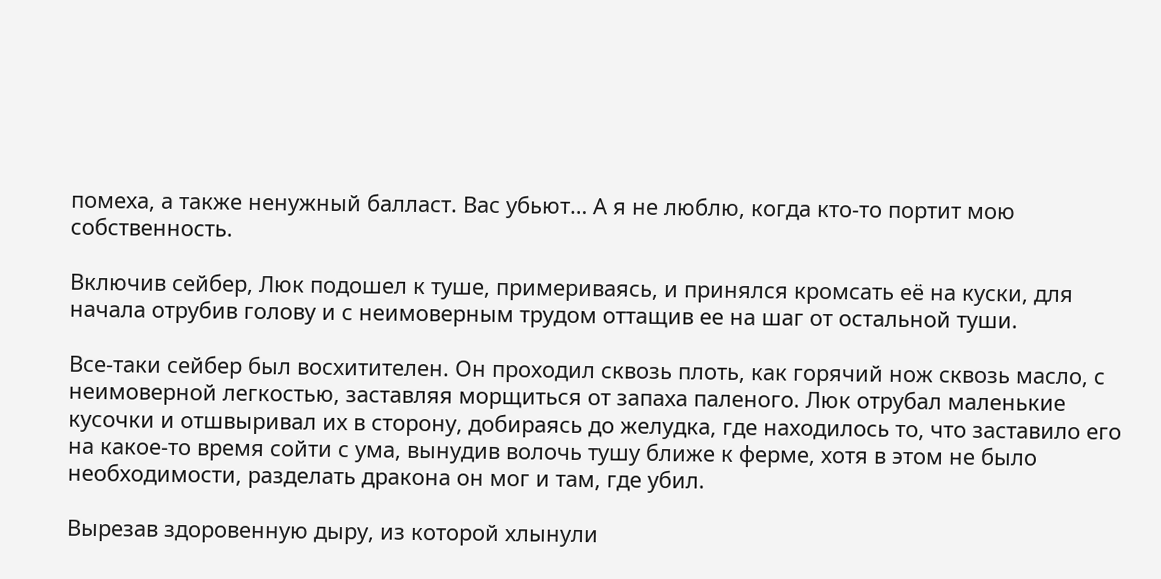помеха, а также ненужный балласт. Вас убьют… А я не люблю, когда кто-то портит мою собственность.

Включив сейбер, Люк подошел к туше, примериваясь, и принялся кромсать её на куски, для начала отрубив голову и с неимоверным трудом оттащив ее на шаг от остальной туши.

Все-таки сейбер был восхитителен. Он проходил сквозь плоть, как горячий нож сквозь масло, с неимоверной легкостью, заставляя морщиться от запаха паленого. Люк отрубал маленькие кусочки и отшвыривал их в сторону, добираясь до желудка, где находилось то, что заставило его на какое-то время сойти с ума, вынудив волочь тушу ближе к ферме, хотя в этом не было необходимости, разделать дракона он мог и там, где убил.

Вырезав здоровенную дыру, из которой хлынули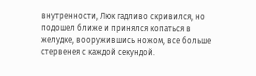внутренности, Люк гадливо скривился, но подошел ближе и принялся копаться в желудке, вооружившись ножом, все больше стервенея с каждой секундой.